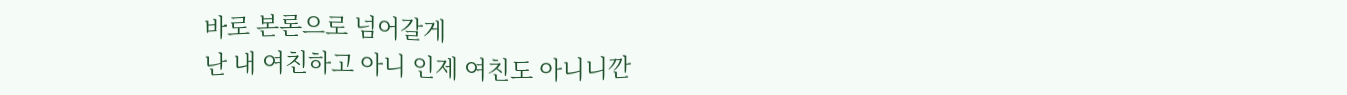바로 본론으로 넘어갈게
난 내 여친하고 아니 인제 여친도 아니니깐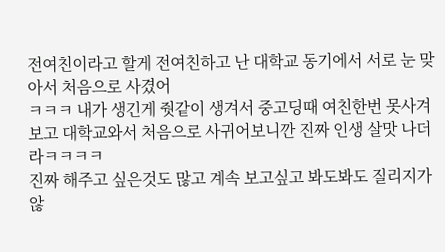전여친이라고 할게 전여친하고 난 대학교 동기에서 서로 눈 맞아서 처음으로 사겼어
ㅋㅋㅋ 내가 생긴게 줫같이 생겨서 중고딩때 여친한번 못사겨보고 대학교와서 처음으로 사귀어보니깐 진짜 인생 살맛 나더라ㅋㅋㅋㅋ
진짜 해주고 싶은것도 많고 계속 보고싶고 봐도봐도 질리지가 않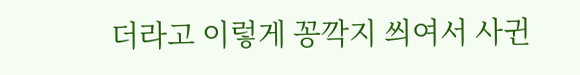더라고 이렇게 꽁깍지 씌여서 사귄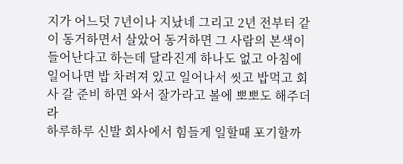지가 어느덧 7년이나 지났네 그리고 2년 전부터 같이 동거하면서 살았어 동거하면 그 사람의 본색이 들어난다고 하는데 달라진게 하나도 없고 아침에 일어나면 밥 차려져 있고 일어나서 씻고 밥먹고 회사 갈 준비 하면 와서 잘가라고 볼에 뽀뽀도 해주더라
하루하루 신발 회사에서 힘들게 일할때 포기할까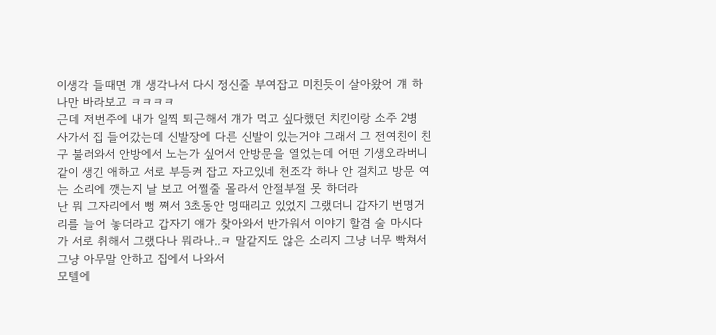이생각 들때면 걔 생각나서 다시 정신줄 부여잡고 미친듯이 살아왔어 걔 하나만 바라보고 ㅋㅋㅋㅋ
근데 저번주에 내가 일찍 퇴근해서 걔가 먹고 싶다했던 치킨이랑 소주 2병 사가서 집 들어갔는데 신발장에 다른 신발이 있는거야 그래서 그 전여친이 친구 불러와서 안방에서 노는가 싶어서 안방문을 열었는데 어떤 기생오라버니 같이 생긴 애하고 서로 부등켜 잡고 자고있네 천조각 하나 안 걸치고 방문 여는 소리에 깻는지 날 보고 어쩔줄 몰라서 안절부절 못 하더라
난 뭐 그자리에서 뻥 쪄서 3초동안 멍때리고 있었지 그랬더니 갑자기 번명거리를 늘어 놓더라고 갑자기 얘가 찾아와서 반가워서 이야기 할겸 술 마시다가 서로 취해서 그랬다나 뭐라나..ㅋ 말같지도 않은 소리지 그냥 너무 빡쳐서 그냥 아무말 안하고 집에서 나와서
모텔에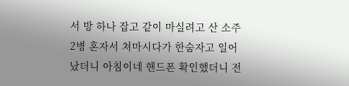서 방 하나 잡고 같이 마실려고 산 소주 2병 혼자서 쳐마시다가 한숨자고 일어났더니 아침이네 핸드폰 확인했더니 전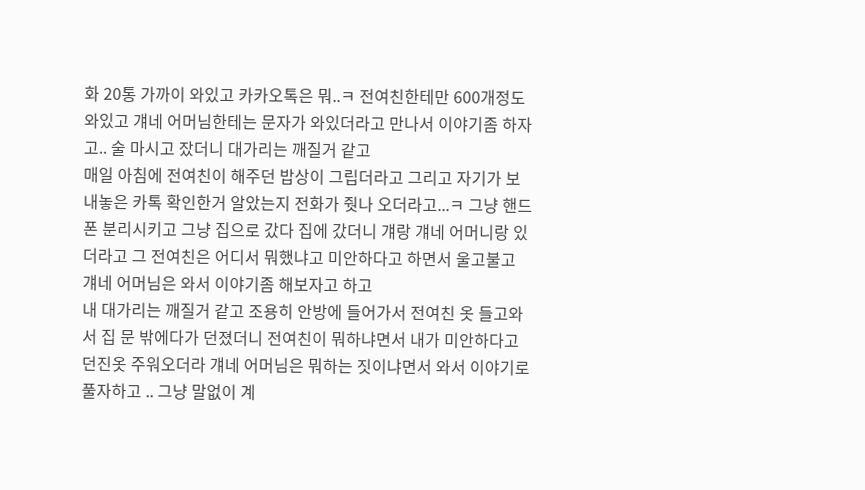화 20통 가까이 와있고 카카오톡은 뭐..ㅋ 전여친한테만 600개정도 와있고 걔네 어머님한테는 문자가 와있더라고 만나서 이야기좀 하자고.. 술 마시고 잤더니 대가리는 깨질거 같고
매일 아침에 전여친이 해주던 밥상이 그립더라고 그리고 자기가 보내놓은 카톡 확인한거 알았는지 전화가 줫나 오더라고...ㅋ 그냥 핸드폰 분리시키고 그냥 집으로 갔다 집에 갔더니 걔랑 걔네 어머니랑 있더라고 그 전여친은 어디서 뭐했냐고 미안하다고 하면서 울고불고 걔네 어머님은 와서 이야기좀 해보자고 하고
내 대가리는 깨질거 같고 조용히 안방에 들어가서 전여친 옷 들고와서 집 문 밖에다가 던졌더니 전여친이 뭐하냐면서 내가 미안하다고 던진옷 주워오더라 걔네 어머님은 뭐하는 짓이냐면서 와서 이야기로 풀자하고 .. 그냥 말없이 계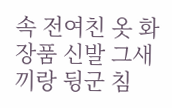속 전여친 옷 화장품 신발 그새끼랑 뒹군 침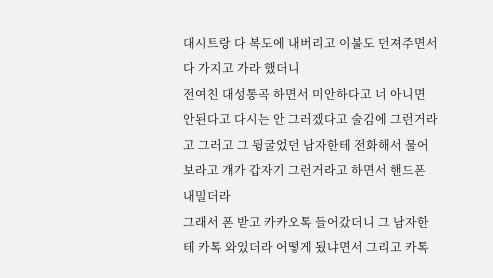대시트랑 다 복도에 내버리고 이불도 던져주면서 다 가지고 가라 했더니
전여친 대성통곡 하면서 미안하다고 너 아니면 안된다고 다시는 안 그러겠다고 술김에 그런거라고 그러고 그 뒹굴었던 남자한테 전화해서 물어보라고 걔가 갑자기 그런거라고 하면서 핸드폰 내밀더라
그래서 폰 받고 카카오톡 들어갔더니 그 남자한테 카톡 와있더라 어떻게 됬냐면서 그리고 카톡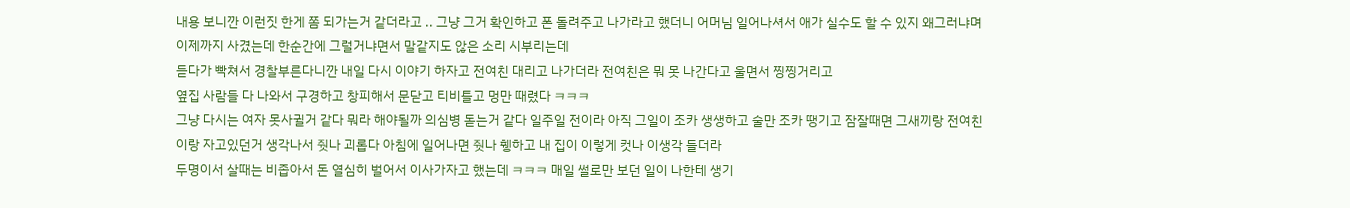내용 보니깐 이런짓 한게 쫌 되가는거 같더라고 .. 그냥 그거 확인하고 폰 돌려주고 나가라고 했더니 어머님 일어나셔서 애가 실수도 할 수 있지 왜그러냐며 이제까지 사겼는데 한순간에 그럴거냐면서 말같지도 않은 소리 시부리는데
듣다가 빡쳐서 경찰부른다니깐 내일 다시 이야기 하자고 전여친 대리고 나가더라 전여친은 뭐 못 나간다고 울면서 찡찡거리고
옆집 사람들 다 나와서 구경하고 창피해서 문닫고 티비틀고 멍만 때렸다 ㅋㅋㅋ
그냥 다시는 여자 못사귈거 같다 뭐라 해야될까 의심병 돋는거 같다 일주일 전이라 아직 그일이 조카 생생하고 술만 조카 땡기고 잠잘때면 그새끼랑 전여친이랑 자고있던거 생각나서 줫나 괴롭다 아침에 일어나면 줫나 휑하고 내 집이 이렇게 컷나 이생각 들더라
두명이서 살때는 비좁아서 돈 열심히 벌어서 이사가자고 했는데 ㅋㅋㅋ 매일 썰로만 보던 일이 나한테 생기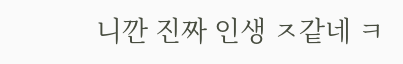니깐 진짜 인생 ㅈ같네 ㅋ